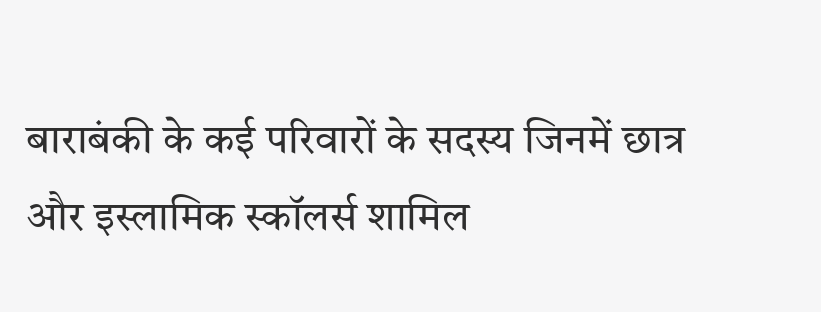बाराबंकी के कई परिवारों के सदस्य जिनमें छात्र और इस्लामिक स्कॉलर्स शामिल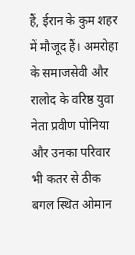हैं, ईरान के कुम शहर में मौजूद हैं। अमरोहा के समाजसेवी और रालोद के वरिष्ठ युवा नेता प्रवीण पोनिया और उनका परिवार भी कतर से ठीक बगल स्थित ओमान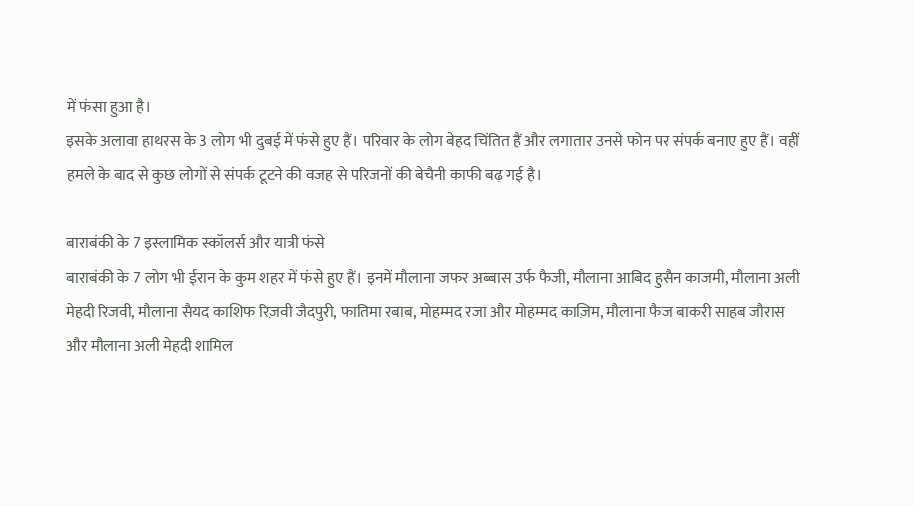में फंसा हुआ है।
इसके अलावा हाथरस के 3 लोग भी दुबई में फंसे हुए हैं। परिवार के लोग बेहद चिंतित हैं और लगातार उनसे फोन पर संपर्क बनाए हुए हैं। वहीं हमले के बाद से कुछ लोगों से संपर्क टूटने की वजह से परिजनों की बेचैनी काफी बढ़ गई है।

बाराबंकी के 7 इस्लामिक स्कॉलर्स और यात्री फंसे
बाराबंकी के 7 लोग भी ईरान के कुम शहर में फंसे हुए हैं। इनमें मौलाना जफर अब्बास उर्फ फैजी, मौलाना आबिद हुसैन काजमी, मौलाना अली मेहदी रिजवी, मौलाना सैयद काशिफ रिज़वी जैदपुरी, फातिमा रबाब, मोहम्मद रजा और मोहम्मद काज़िम, मौलाना फैज बाकरी साहब जौरास और मौलाना अली मेहदी शामिल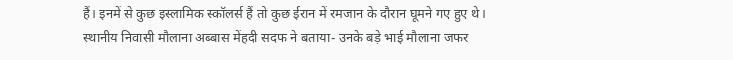हैं। इनमें से कुछ इस्लामिक स्कॉलर्स हैं तो कुछ ईरान में रमजान के दौरान घूमने गए हुए थे।
स्थानीय निवासी मौलाना अब्बास मेंहदी सदफ ने बताया- उनके बड़े भाई मौलाना जफर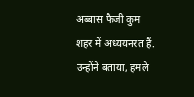अब्बास फैजी कुम शहर में अध्ययनरत हैं. उन्होंने बताया, हमले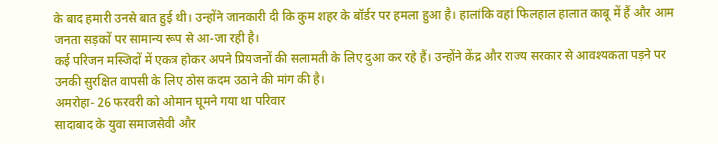के बाद हमारी उनसे बात हुई थी। उन्होंने जानकारी दी कि कुम शहर के बॉर्डर पर हमला हुआ है। हालांकि वहां फिलहाल हालात काबू में हैं और आम जनता सड़कों पर सामान्य रूप से आ-जा रही है।
कई परिजन मस्जिदों में एकत्र होकर अपने प्रियजनों की सलामती के लिए दुआ कर रहे हैं। उन्होंने केंद्र और राज्य सरकार से आवश्यकता पड़ने पर उनकी सुरक्षित वापसी के लिए ठोस कदम उठाने की मांग की है।
अमरोहा- 26 फरवरी को ओमान घूमने गया था परिवार
सादाबाद के युवा समाजसेवी और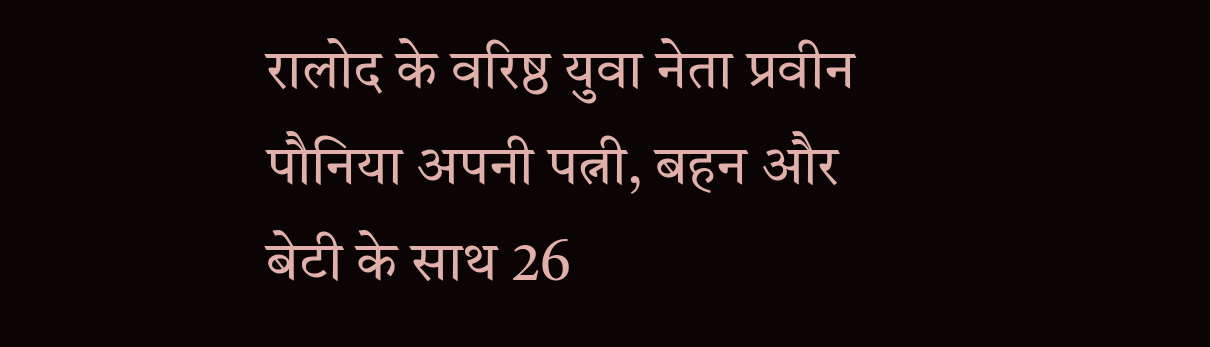रालोद के वरिष्ठ युवा नेता प्रवीन पौनिया अपनी पत्नी, बहन और बेटी के साथ 26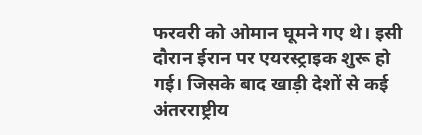फरवरी को ओमान घूमने गए थे। इसी दौरान ईरान पर एयरस्ट्राइक शुरू हो गई। जिसके बाद खाड़ी देशों से कई अंतरराष्ट्रीय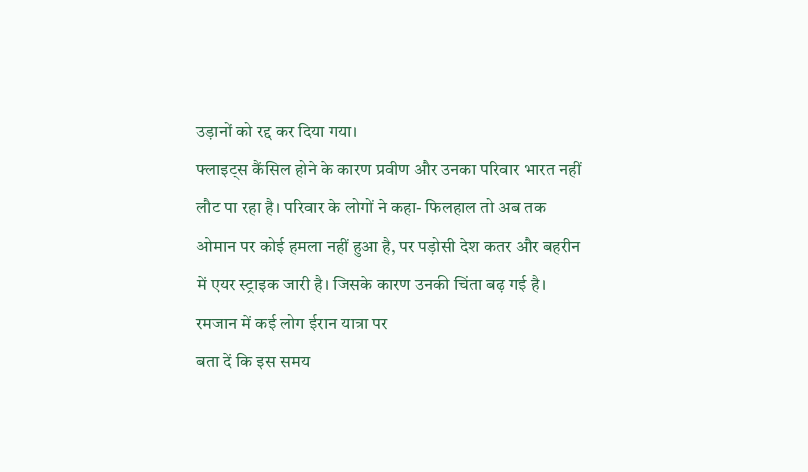उड़ानों को रद्द कर दिया गया।
फ्लाइट्स कैंसिल होने के कारण प्रवीण और उनका परिवार भारत नहीं लौट पा रहा है। परिवार के लोगों ने कहा- फिलहाल तो अब तक ओमान पर कोई हमला नहीं हुआ है, पर पड़ोसी देश कतर और बहरीन में एयर स्ट्राइक जारी है। जिसके कारण उनकी चिंता बढ़ गई है।
रमजान में कई लोग ईरान यात्रा पर
बता दें कि इस समय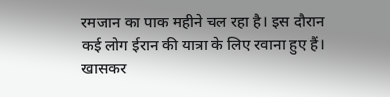रमजान का पाक महीने चल रहा है। इस दौरान कई लोग ईरान की यात्रा के लिए रवाना हुए हैं। खासकर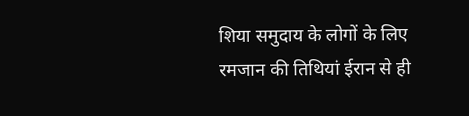शिया समुदाय के लोगों के लिए रमजान की तिथियां ईरान से ही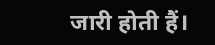जारी होती हैं।